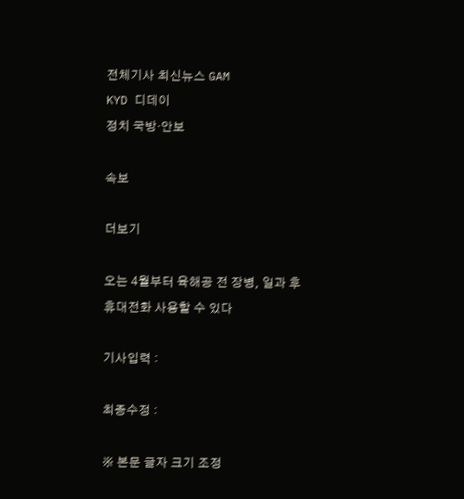전체기사 최신뉴스 GAM
KYD 디데이
정치 국방·안보

속보

더보기

오는 4월부터 육해공 전 장병, 일과 후 휴대전화 사용할 수 있다

기사입력 :

최종수정 :

※ 본문 글자 크기 조정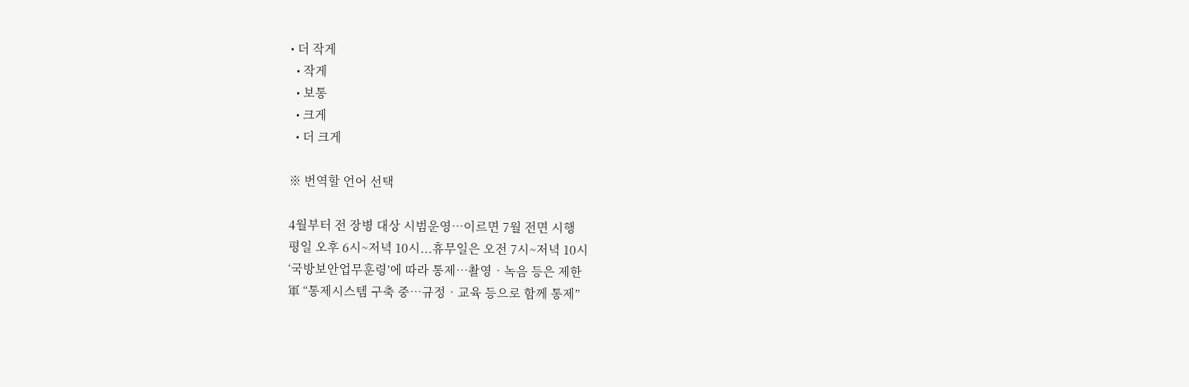• 더 작게
  • 작게
  • 보통
  • 크게
  • 더 크게

※ 번역할 언어 선택

4월부터 전 장병 대상 시범운영…이르면 7월 전면 시행
평일 오후 6시~저녁 10시...휴무일은 오전 7시~저녁 10시
‘국방보안업무훈령’에 따라 통제…촬영‧녹음 등은 제한
軍 “통제시스템 구축 중…규정‧교육 등으로 함께 통제”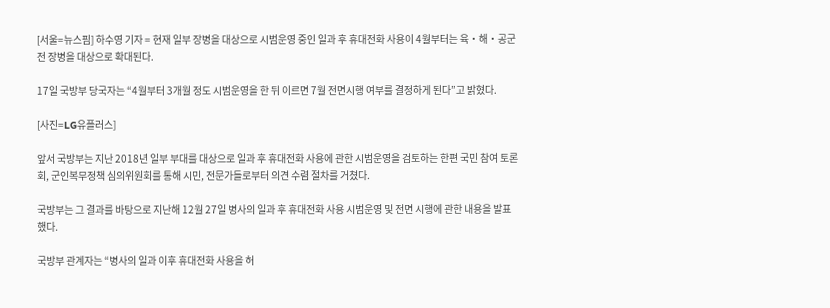[서울=뉴스핌] 하수영 기자 = 현재 일부 장병을 대상으로 시범운영 중인 일과 후 휴대전화 사용이 4월부터는 육‧해‧공군 전 장병을 대상으로 확대된다.

17일 국방부 당국자는 “4월부터 3개월 정도 시범운영을 한 뒤 이르면 7월 전면시행 여부를 결정하게 된다”고 밝혔다.

[사진=LG유플러스]

앞서 국방부는 지난 2018년 일부 부대를 대상으로 일과 후 휴대전화 사용에 관한 시범운영을 검토하는 한편 국민 참여 토론회, 군인복무정책 심의위원회를 통해 시민, 전문가들로부터 의견 수렴 절차를 거쳤다.

국방부는 그 결과를 바탕으로 지난해 12월 27일 병사의 일과 후 휴대전화 사용 시범운영 및 전면 시행에 관한 내용을 발표했다.

국방부 관계자는 “병사의 일과 이후 휴대전화 사용을 허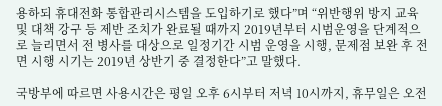용하되 휴대전화 통합관리시스템을 도입하기로 했다”며 “위반행위 방지 교육 및 대책 강구 등 제반 조치가 완료될 때까지 2019년부터 시범운영을 단계적으로 늘리면서 전 병사를 대상으로 일정기간 시범 운영을 시행, 문제점 보완 후 전면 시행 시기는 2019년 상반기 중 결정한다”고 말했다.

국방부에 따르면 사용시간은 평일 오후 6시부터 저녁 10시까지, 휴무일은 오전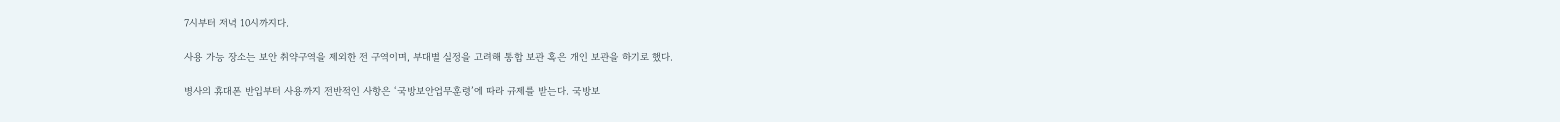7시부터 저녁 10시까지다.

사용 가능 장소는 보안 취약구역을 제외한 전 구역이며, 부대별 실정을 고려해 통합 보관 혹은 개인 보관을 하기로 했다.

병사의 휴대폰 반입부터 사용까지 전반적인 사항은 ‘국방보안업무훈령’에 따라 규제를 받는다. 국방보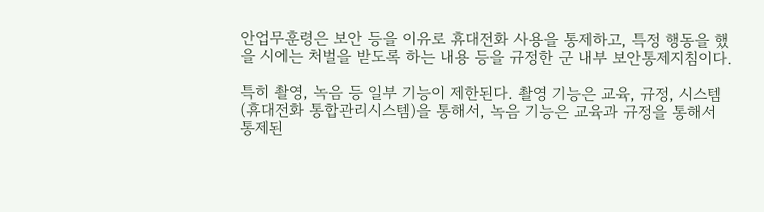안업무훈령은 보안 등을 이유로 휴대전화 사용을 통제하고, 특정 행동을 했을 시에는 처벌을 받도록 하는 내용 등을 규정한 군 내부 보안통제지침이다.

특히 촬영, 녹음 등 일부 기능이 제한된다. 촬영 기능은 교육, 규정, 시스템(휴대전화 통합관리시스템)을 통해서, 녹음 기능은 교육과 규정을 통해서 통제된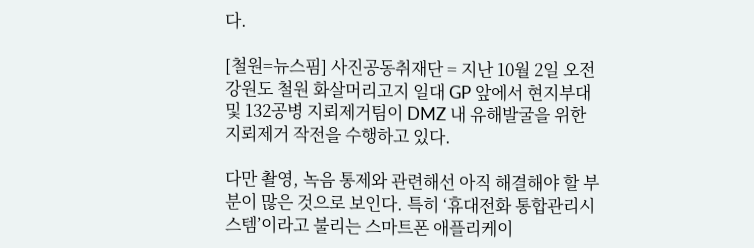다.

[철원=뉴스핌] 사진공동취재단 = 지난 10월 2일 오전 강원도 철원 화살머리고지 일대 GP 앞에서 현지부대 및 132공병 지뢰제거팀이 DMZ 내 유해발굴을 위한 지뢰제거 작전을 수행하고 있다.

다만 촬영, 녹음 통제와 관련해선 아직 해결해야 할 부분이 많은 것으로 보인다. 특히 ‘휴대전화 통합관리시스템’이라고 불리는 스마트폰 애플리케이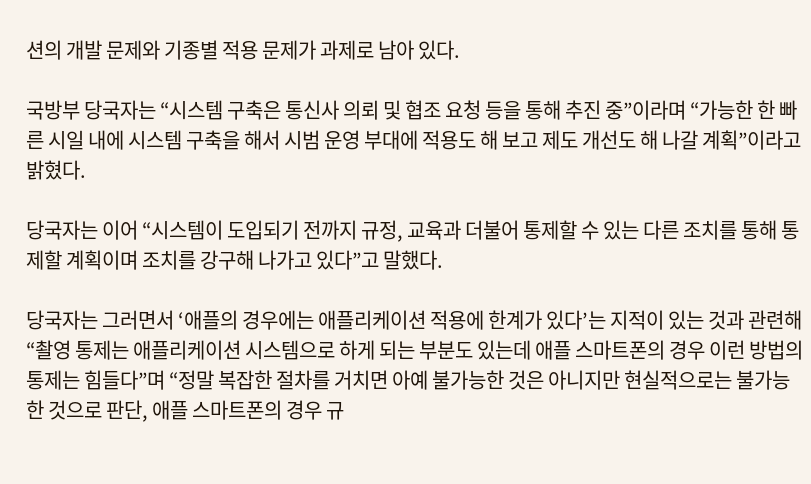션의 개발 문제와 기종별 적용 문제가 과제로 남아 있다.

국방부 당국자는 “시스템 구축은 통신사 의뢰 및 협조 요청 등을 통해 추진 중”이라며 “가능한 한 빠른 시일 내에 시스템 구축을 해서 시범 운영 부대에 적용도 해 보고 제도 개선도 해 나갈 계획”이라고 밝혔다.

당국자는 이어 “시스템이 도입되기 전까지 규정, 교육과 더불어 통제할 수 있는 다른 조치를 통해 통제할 계획이며 조치를 강구해 나가고 있다”고 말했다.

당국자는 그러면서 ‘애플의 경우에는 애플리케이션 적용에 한계가 있다’는 지적이 있는 것과 관련해 “촬영 통제는 애플리케이션 시스템으로 하게 되는 부분도 있는데 애플 스마트폰의 경우 이런 방법의 통제는 힘들다”며 “정말 복잡한 절차를 거치면 아예 불가능한 것은 아니지만 현실적으로는 불가능한 것으로 판단, 애플 스마트폰의 경우 규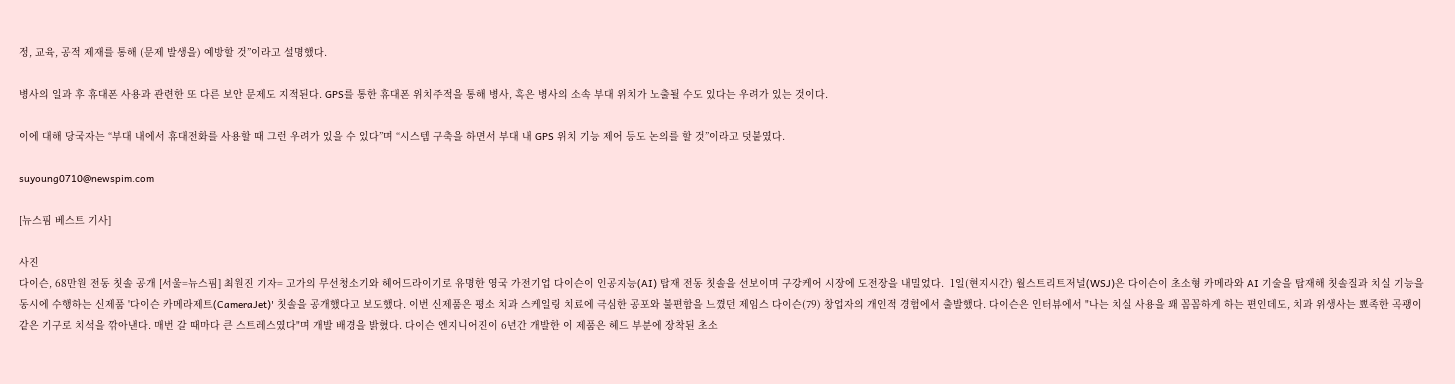정, 교육, 공적 제재를 통해 (문제 발생을) 예방할 것”이라고 설명했다.

병사의 일과 후 휴대폰 사용과 관련한 또 다른 보안 문제도 지적된다. GPS를 통한 휴대폰 위치주적을 통해 병사, 혹은 병사의 소속 부대 위치가 노출될 수도 있다는 우려가 있는 것이다.

이에 대해 당국자는 “부대 내에서 휴대전화를 사용할 때 그런 우려가 있을 수 있다”며 “시스템 구축을 하면서 부대 내 GPS 위치 기능 제어 등도 논의를 할 것”이라고 덧붙였다.

suyoung0710@newspim.com

[뉴스핌 베스트 기사]

사진
다이슨, 68만원 전동 칫솔 공개 [서울=뉴스핌] 최원진 기자= 고가의 무선청소기와 헤어드라이기로 유명한 영국 가전기업 다이슨이 인공지능(AI) 탑재 전동 칫솔을 선보이며 구강케어 시장에 도전장을 내밀었다.  1일(현지시간) 월스트리트저널(WSJ)은 다이슨이 초소형 카메라와 AI 기술을 탑재해 칫솔질과 치실 기능을 동시에 수행하는 신제품 '다이슨 카메라제트(CameraJet)' 칫솔을 공개했다고 보도했다. 이번 신제품은 평소 치과 스케일링 치료에 극심한 공포와 불편함을 느꼈던 제임스 다이슨(79) 창업자의 개인적 경험에서 출발했다. 다이슨은 인터뷰에서 "나는 치실 사용을 꽤 꼼꼼하게 하는 편인데도, 치과 위생사는 뾰족한 곡괭이 같은 기구로 치석을 깎아낸다. 매번 갈 때마다 큰 스트레스였다"며 개발 배경을 밝혔다. 다이슨 엔지니어진이 6년간 개발한 이 제품은 헤드 부분에 장착된 초소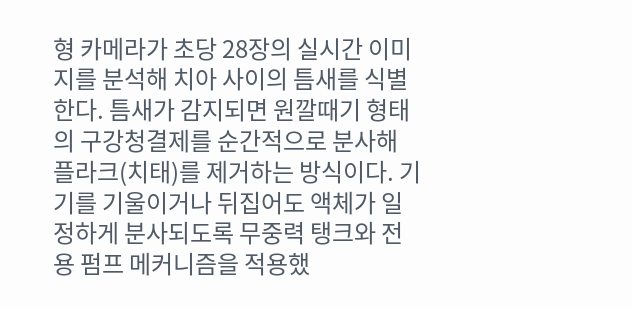형 카메라가 초당 28장의 실시간 이미지를 분석해 치아 사이의 틈새를 식별한다. 틈새가 감지되면 원깔때기 형태의 구강청결제를 순간적으로 분사해 플라크(치태)를 제거하는 방식이다. 기기를 기울이거나 뒤집어도 액체가 일정하게 분사되도록 무중력 탱크와 전용 펌프 메커니즘을 적용했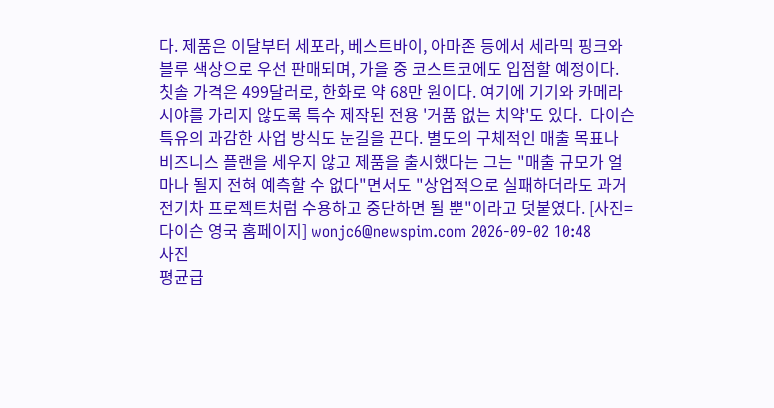다. 제품은 이달부터 세포라, 베스트바이, 아마존 등에서 세라믹 핑크와 블루 색상으로 우선 판매되며, 가을 중 코스트코에도 입점할 예정이다. 칫솔 가격은 499달러로, 한화로 약 68만 원이다. 여기에 기기와 카메라 시야를 가리지 않도록 특수 제작된 전용 '거품 없는 치약'도 있다.  다이슨 특유의 과감한 사업 방식도 눈길을 끈다. 별도의 구체적인 매출 목표나 비즈니스 플랜을 세우지 않고 제품을 출시했다는 그는 "매출 규모가 얼마나 될지 전혀 예측할 수 없다"면서도 "상업적으로 실패하더라도 과거 전기차 프로젝트처럼 수용하고 중단하면 될 뿐"이라고 덧붙였다. [사진= 다이슨 영국 홈페이지] wonjc6@newspim.com 2026-09-02 10:48
사진
평균급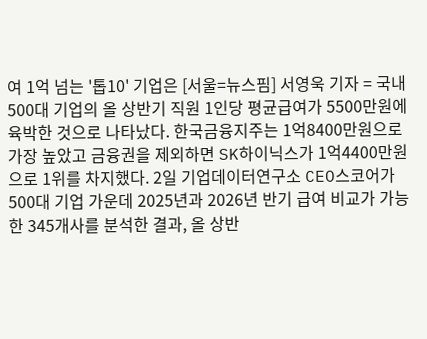여 1억 넘는 '톱10' 기업은 [서울=뉴스핌] 서영욱 기자 = 국내 500대 기업의 올 상반기 직원 1인당 평균급여가 5500만원에 육박한 것으로 나타났다. 한국금융지주는 1억8400만원으로 가장 높았고 금융권을 제외하면 SK하이닉스가 1억4400만원으로 1위를 차지했다. 2일 기업데이터연구소 CEO스코어가 500대 기업 가운데 2025년과 2026년 반기 급여 비교가 가능한 345개사를 분석한 결과, 올 상반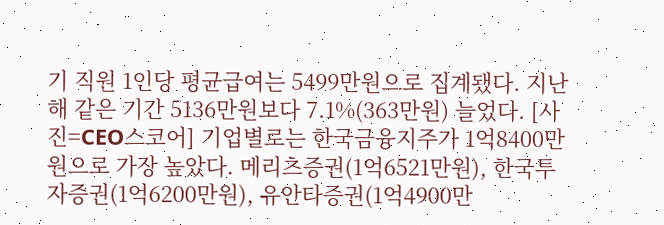기 직원 1인당 평균급여는 5499만원으로 집계됐다. 지난해 같은 기간 5136만원보다 7.1%(363만원) 늘었다. [사진=CEO스코어] 기업별로는 한국금융지주가 1억8400만원으로 가장 높았다. 메리츠증권(1억6521만원), 한국투자증권(1억6200만원), 유안타증권(1억4900만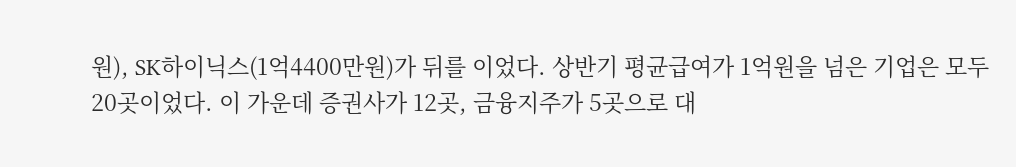원), SK하이닉스(1억4400만원)가 뒤를 이었다. 상반기 평균급여가 1억원을 넘은 기업은 모두 20곳이었다. 이 가운데 증권사가 12곳, 금융지주가 5곳으로 대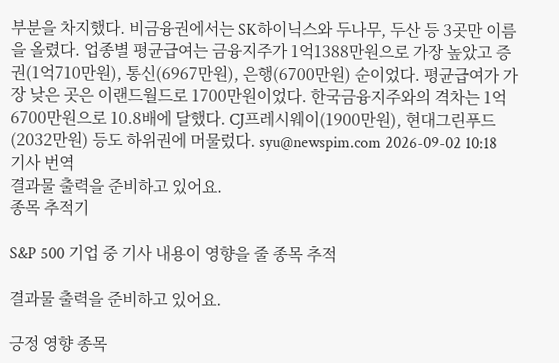부분을 차지했다. 비금융권에서는 SK하이닉스와 두나무, 두산 등 3곳만 이름을 올렸다. 업종별 평균급여는 금융지주가 1억1388만원으로 가장 높았고 증권(1억710만원), 통신(6967만원), 은행(6700만원) 순이었다. 평균급여가 가장 낮은 곳은 이랜드월드로 1700만원이었다. 한국금융지주와의 격차는 1억6700만원으로 10.8배에 달했다. CJ프레시웨이(1900만원), 현대그린푸드(2032만원) 등도 하위권에 머물렀다. syu@newspim.com 2026-09-02 10:18
기사 번역
결과물 출력을 준비하고 있어요.
종목 추적기

S&P 500 기업 중 기사 내용이 영향을 줄 종목 추적

결과물 출력을 준비하고 있어요.

긍정 영향 종목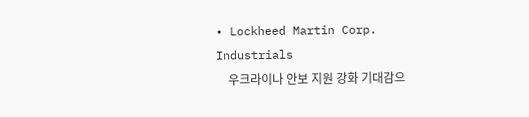• Lockheed Martin Corp. Industrials
    우크라이나 안보 지원 강화 기대감으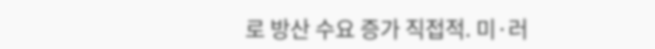로 방산 수요 증가 직접적. 미·러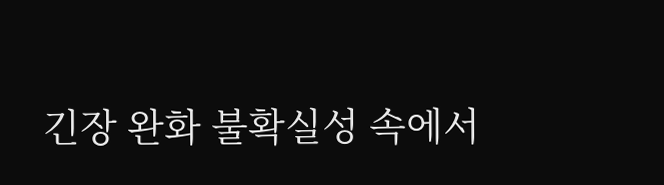긴장 완화 불확실성 속에서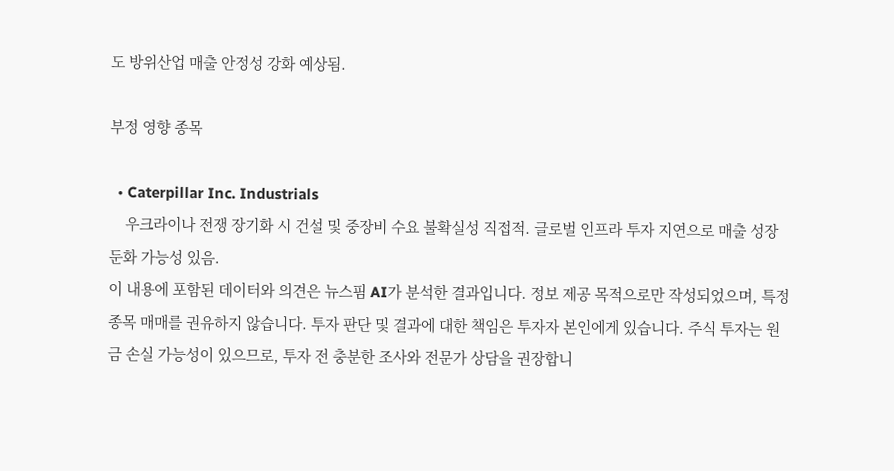도 방위산업 매출 안정성 강화 예상됨.

부정 영향 종목

  • Caterpillar Inc. Industrials
    우크라이나 전쟁 장기화 시 건설 및 중장비 수요 불확실성 직접적. 글로벌 인프라 투자 지연으로 매출 성장 둔화 가능성 있음.
이 내용에 포함된 데이터와 의견은 뉴스핌 AI가 분석한 결과입니다. 정보 제공 목적으로만 작성되었으며, 특정 종목 매매를 권유하지 않습니다. 투자 판단 및 결과에 대한 책임은 투자자 본인에게 있습니다. 주식 투자는 원금 손실 가능성이 있으므로, 투자 전 충분한 조사와 전문가 상담을 권장합니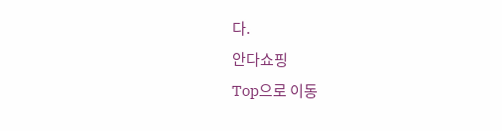다.
안다쇼핑
Top으로 이동